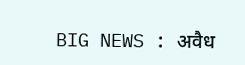BIG NEWS : अवैध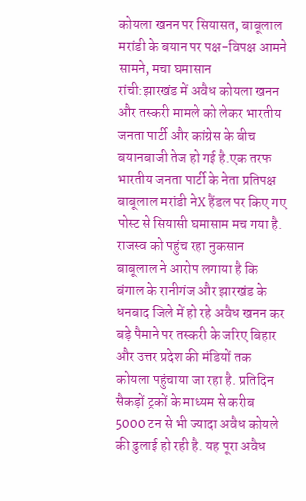कोयला खनन पर सियासत, बाबूलाल मरांडी के बयान पर पक्ष-विपक्ष आमने सामने, मचा घमासान
रांची:झारखंड में अवैध कोयला खनन और तस्करी मामले को लेकर भारतीय जनता पार्टी और कांग्रेस के बीच बयानबाजी तेज हो गई है.एक तरफ भारतीय जनता पार्टी के नेता प्रतिपक्ष बाबूलाल मरांडी नेX हैंडल पर किए गए पोस्ट से सियासी घमासाम मच गया है.
राजस्व को पहुंच रहा नुकसान
बाबूलाल ने आरोप लगाया है कि बंगाल के रानीगंज और झारखंड के धनबाद जिले में हो रहे अवैध खनन कर बड़े पैमाने पर तस्करी के जरिए बिहार और उत्तर प्रदेश की मंडियों तक कोयला पहुंचाया जा रहा है. प्रतिदिन सैकड़ों ट्रकों के माध्यम से करीब 5000 टन से भी ज्यादा अवैध कोयले की ढुलाई हो रही है. यह पूरा अवैध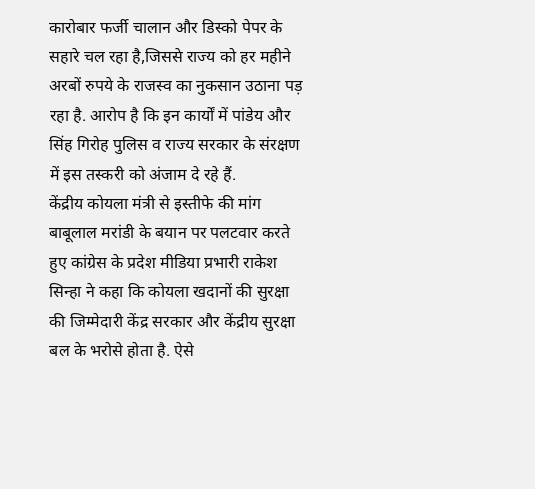कारोबार फर्जी चालान और डिस्को पेपर के सहारे चल रहा है,जिससे राज्य को हर महीने अरबों रुपये के राजस्व का नुकसान उठाना पड़ रहा है. आरोप है कि इन कार्यों में पांडेय और सिंह गिरोह पुलिस व राज्य सरकार के संरक्षण में इस तस्करी को अंजाम दे रहे हैं.
केंद्रीय कोयला मंत्री से इस्तीफे की मांग
बाबूलाल मरांडी के बयान पर पलटवार करते हुए कांग्रेस के प्रदेश मीडिया प्रभारी राकेश सिन्हा ने कहा कि कोयला खदानों की सुरक्षा की जिम्मेदारी केंद्र सरकार और केंद्रीय सुरक्षा बल के भरोसे होता है. ऐसे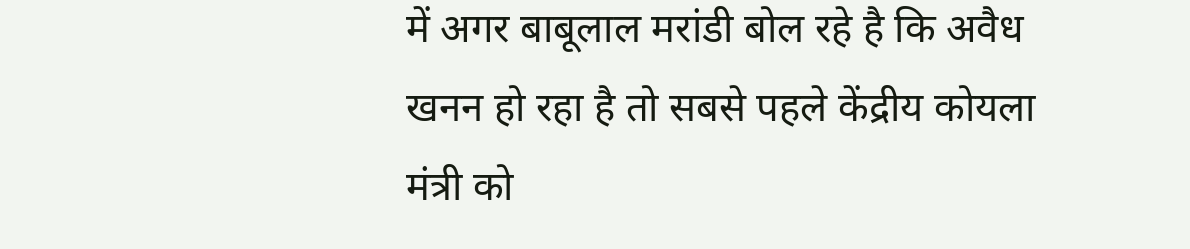में अगर बाबूलाल मरांडी बोल रहे है कि अवैध खनन हो रहा है तो सबसे पहले केंद्रीय कोयला मंत्री को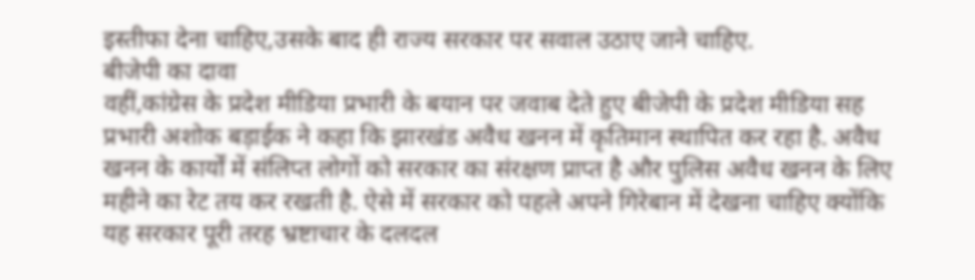इस्तीफा देना चाहिए,उसके बाद ही राज्य सरकार पर सवाल उठाए जाने चाहिए.
बीजेपी का दावा
वहीं,कांग्रेस के प्रदेश मीडिया प्रभारी के बयान पर जवाब देते हुए बीजेपी के प्रदेश मीडिया सह प्रभारी अशोक बड़ाईक ने कहा कि झारखंड अवैध खनन में कृतिमान स्थापित कर रहा है. अवैध खनन के कार्यों में संलिप्त लोगों को सरकार का संरक्षण प्राप्त है और पुलिस अवैध खनन के लिए महीने का रेट तय कर रखती है. ऐसे में सरकार को पहले अपने गिरेबान में देखना चाहिए क्योंकि यह सरकार पूरी तरह भ्रष्टाचार के दलदल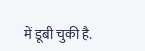में डूबी चुकी है.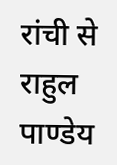रांची से राहुल पाण्डेय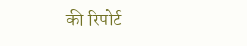की रिपोर्ट